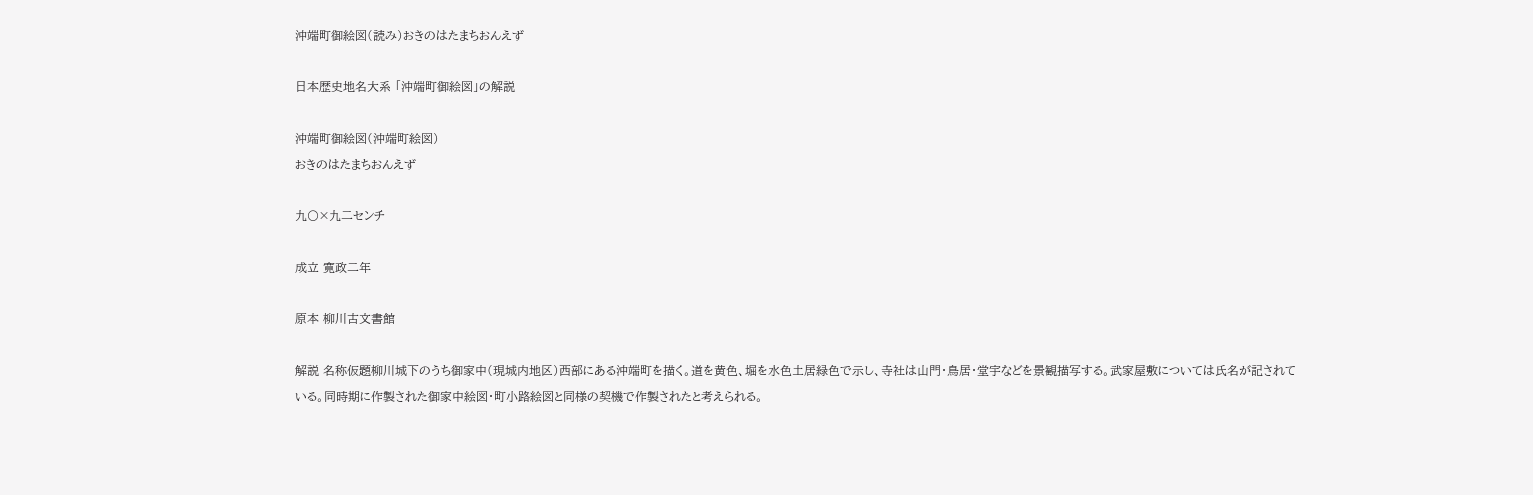沖端町御絵図(読み)おきのはたまちおんえず

日本歴史地名大系 「沖端町御絵図」の解説

沖端町御絵図(沖端町絵図)
おきのはたまちおんえず

九〇×九二センチ

成立 寛政二年

原本 柳川古文書館

解説 名称仮題柳川城下のうち御家中(現城内地区)西部にある沖端町を描く。道を黄色、堀を水色土居緑色で示し、寺社は山門・鳥居・堂宇などを景観描写する。武家屋敷については氏名が記されている。同時期に作製された御家中絵図・町小路絵図と同様の契機で作製されたと考えられる。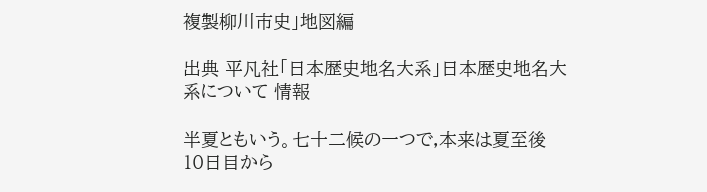複製柳川市史」地図編

出典 平凡社「日本歴史地名大系」日本歴史地名大系について 情報

半夏ともいう。七十二候の一つで,本来は夏至後 10日目から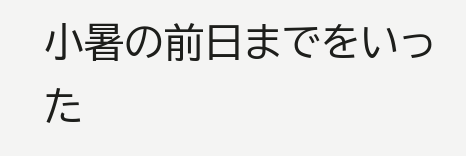小暑の前日までをいった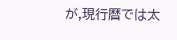が,現行暦では太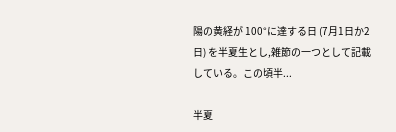陽の黄経が 100°に達する日 (7月1日か2日) を半夏生とし,雑節の一つとして記載している。この頃半...

半夏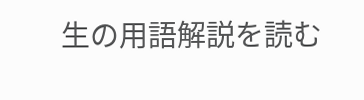生の用語解説を読む